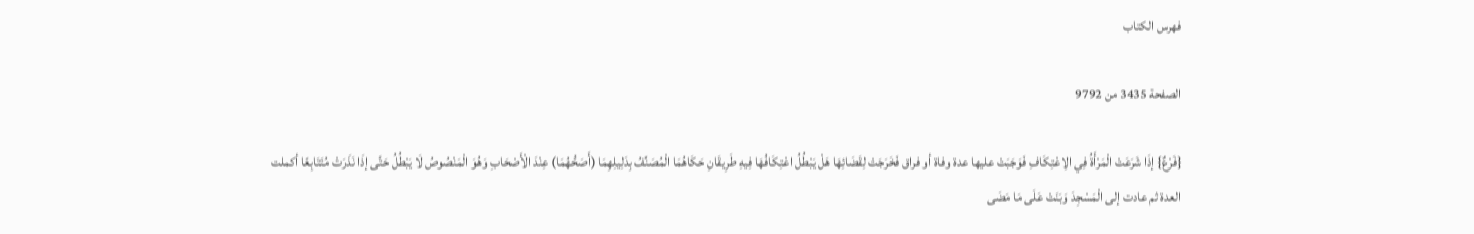فهرس الكتاب

الصفحة 3435 من 9792

{فَرْعٌ} إذَا شَرَعَتْ الْمَرْأَةُ فِي الِاعْتِكَافِ فَوَجَبَتْ عليها عدة وفاة أو فراق فَخَرَجَتْ لِقَضَائِهَا هَلْ يَبْطُلُ اعْتِكَافُهَا فِيهِ طَرِيقَانِ حَكَاهُمَا الْمُصَنِّفُ بِدَلِيلِهِمَا (أَصَحُّهُمَا) عِنْدَ الْأَصْحَابِ وَهُوَ الْمَنْصُوصُ لَا يَبْطُلُ حَتَّى إذَا نَذَرَتْ مُتَتَابِعًا أكملت العدة ثم عادت إلى الْمَسْجِدَ وَبَنَتْ عَلَى مَا مَضَى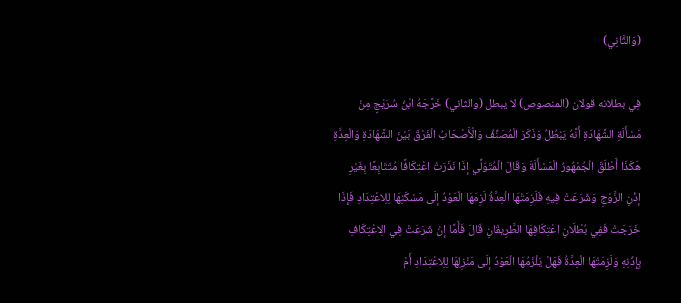(وَالثَّانِي)

فِي بطلانه قولان (المنصوص) لا يبطل (والثاني) خَرَّجَهُ ابْنُ سُرَيْجٍ مِنْ مَسْأَلَةِ الشَّهَادَةِ أَنَّهُ يَبْطُلُ وَذَكَرَ الْمُصَنِّفُ وَالْأَصْحَابُ الْفَرْقَ بَيْنَ الشَّهَادَةِ وَالْعِدَّةِ هَكَذَا أَطْلَقَ الْجُمْهُورُ الْمَسْأَلَةَ وَقَالَ الْمُتَوَلِّي إذَا نَذَرَتْ اعْتِكَافًا مُتَتَابِعًا بِغَيْرِ إذْنِ الزَّوْجِ وَشَرَعَتْ فِيهِ فَلَزِمَتْهَا الْعِدَّةُ لَزِمَهَا الْعَوْدُ إلَى مَسْكَنِهَا لِلِاعْتِدَادِ فَإِذَا خَرَجَتْ فَفِي بُطْلَانِ اعْتِكَافِهَا الطَّرِيقَانِ قَالَ فَأَمَّا إنْ شَرَعَتْ فِي الِاعْتِكَافِ بِإِذْنِهِ وَلَزِمَتْهَا الْعِدَّةُ فَهَلْ يَلْزَمُهَا الْعَوْدُ إلَى مَنْزِلِهَا لِلِاعْتِدَادِ أَمْ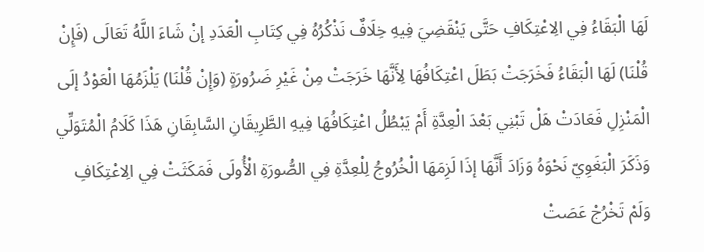لَهَا الْبَقَاءُ فِي الِاعْتِكَافِ حَتَّى يَنْقَضِيَ فِيهِ خِلَافٌ نَذْكُرُهُ فِي كِتَابِ الْعَدَدِ إنْ شَاءَ اللَّهُ تَعَالَى (فَإِنْ قُلْنَا) لَهَا الْبَقَاءُ فَخَرَجَتْ بَطَلَ اعْتِكَافُهَا لِأَنَّهَا خَرَجَتْ مِنْ غَيْرِ ضَرُورَةٍ (وَإِنْ قُلْنَا) يَلْزَمُهَا الْعَوْدُ إلَى الْمَنْزِلِ فَعَادَتْ هَلْ تَبْنِي بَعْدَ الْعِدَّةِ أَمْ يَبْطُلُ اعْتِكَافُهَا فِيهِ الطَّرِيقَانِ السَّابِقَانِ هَذَا كَلَامُ الْمُتَوَلِّي وَذَكَرَ الْبَغَوِيّ نَحْوَهُ وَزَادَ أَنَّهَا إذَا لَزِمَهَا الْخُرُوجُ لِلْعِدَّةِ فِي الصُّورَةِ الْأُولَى فَمَكَثَتْ فِي الِاعْتِكَافِ وَلَمْ تَخْرُجْ عَصَتْ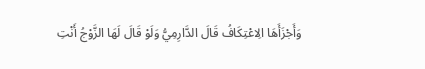وَأَجْزَأَهَا الِاعْتِكَافُ قَالَ الدَّارِمِيُّ وَلَوْ قَالَ لَهَا الزَّوْجُ أَنْتِ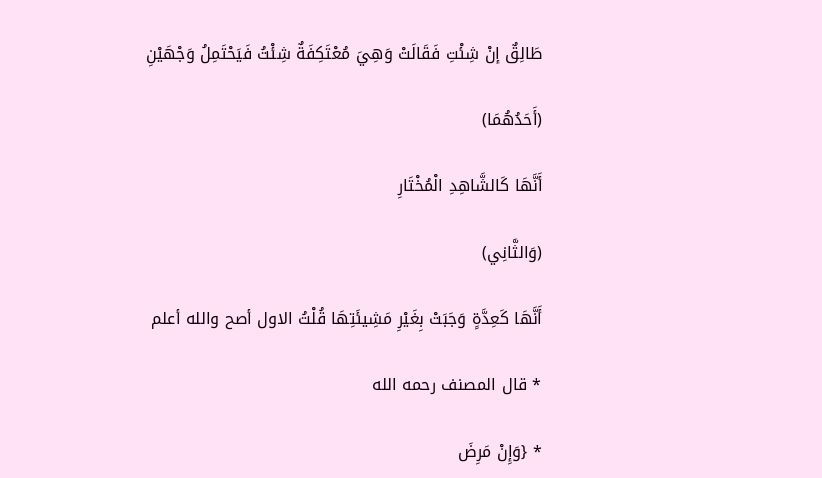طَالِقٌ إنْ شِئْتِ فَقَالَتْ وَهِيَ مُعْتَكِفَةٌ شِئْتُ فَيَحْتَمِلُ وَجْهَيْنِ

(أَحَدُهُمَا)

أَنَّهَا كَالشَّاهِدِ الْمُخْتَارِ

(وَالثَّانِي)

أَنَّهَا كَعِدَّةٍ وَجَبَتْ بِغَيْرِ مَشِيئَتِهَا قُلْتُ الاول أصح والله أعلم

* قال المصنف رحمه الله

* {وَإِنْ مَرِضَ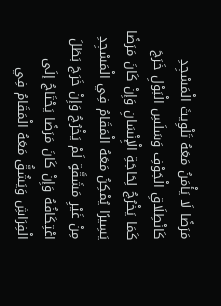مَرَضًا لَا يَأْمَنُ مَعَهُ تَلْوِيثَ الْمَسْجِدِ كَانْطِلَاقِ الْجَوْفِ وَسَلَسِ الْبَوْلِ خَرَجَ كَمَا يَخْرُجُ لِحَاجَةِ الْإِنْسَانِ وَإِنْ كَانَ مَرَضًا يَسِيرًا يُمْكِنُ مَعَهُ الْمَقَامُ فِي الْمَسْجِدِ مِنْ غَيْرِ مَشَقَّةٍ لَمْ يَخْرُجُ وَإِنْ خَرَجَ بَطَلَ اعْتِكَافُهُ وَإِنْ كَانَ مَرَضًا يَحْتَاجُ إلَى الْفِرَاشِ وَيَشُقُّ مَعَهُ الْمَقَامُ فِي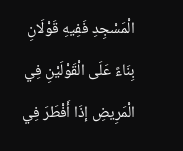الْمَسْجِدِ فَفِيهِ قَوْلَانِ بِنَاءً عَلَى الْقَوْلَيْنِ فِي الْمَرِيضِ إذَا أَفْطَرَ فِي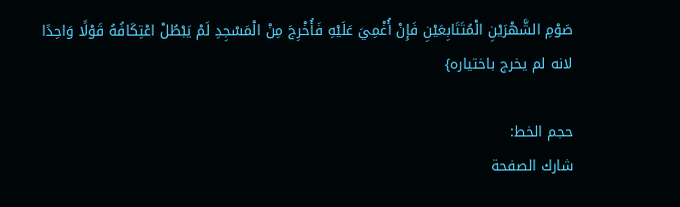صَوْمِ الشَّهْرَيْنِ الْمُتَتَابِعَيْنِ فَإِنْ أُغْمِيَ عَلَيْهِ فَأُخْرِجَ مِنْ الْمَسْجِدِ لَمْ يَبْطُلْ اعْتِكَافُهُ قَوْلًا وَاحِدًا لانه لم يخرج باختياره}

حجم الخط:
شارك الصفحة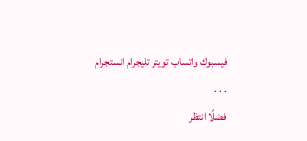فيسبوك واتساب تويتر تليجرام انستجرام
. . .
فضلًا انتظر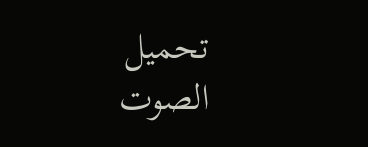تحميل الصوت